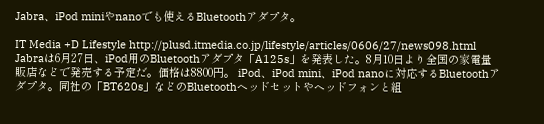Jabra、iPod miniやnanoでも使えるBluetoothアダプタ。

IT Media +D Lifestyle http://plusd.itmedia.co.jp/lifestyle/articles/0606/27/news098.html Jabraは6月27日、iPod用のBluetoothアダプタ「A125s」を発表した。8月10日より全国の家電量販店などで発売する予定だ。価格は8800円。 iPod、iPod mini、iPod nanoに対応するBluetoothアダプタ。同社の「BT620s」などのBluetoothヘッドセットやヘッドフォンと組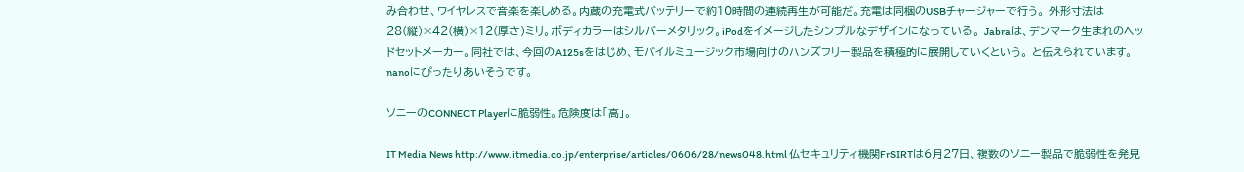み合わせ、ワイヤレスで音楽を楽しめる。内蔵の充電式バッテリーで約10時間の連続再生が可能だ。充電は同梱のUSBチャージャーで行う。 外形寸法は28(縦)×42(横)×12(厚さ)ミリ。ボディカラーはシルバーメタリック。iPodをイメージしたシンプルなデザインになっている。 Jabraは、デンマーク生まれのヘッドセットメーカー。同社では、今回のA125sをはじめ、モバイルミュージック市場向けのハンズフリー製品を積極的に展開していくという。 と伝えられています。 nanoにぴったりあいそうです。

ソニーのCONNECT Playerに脆弱性。危険度は「高」。

IT Media News http://www.itmedia.co.jp/enterprise/articles/0606/28/news048.html 仏セキュリティ機関FrSIRTは6月27日、複数のソニー製品で脆弱性を発見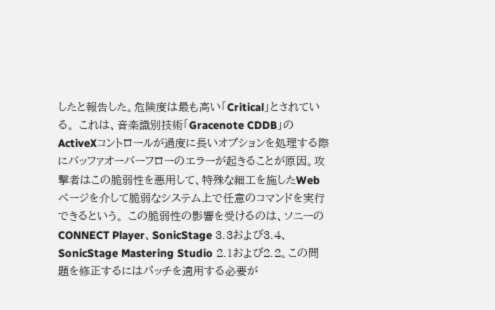したと報告した。危険度は最も高い「Critical」とされている。 これは、音楽識別技術「Gracenote CDDB」のActiveXコントロールが過度に長いオプションを処理する際にバッファオーバーフローのエラーが起きることが原因。攻撃者はこの脆弱性を悪用して、特殊な細工を施したWebページを介して脆弱なシステム上で任意のコマンドを実行できるという。 この脆弱性の影響を受けるのは、ソニーのCONNECT Player、SonicStage 3.3および3.4、SonicStage Mastering Studio 2.1および2.2。この問題を修正するにはパッチを適用する必要が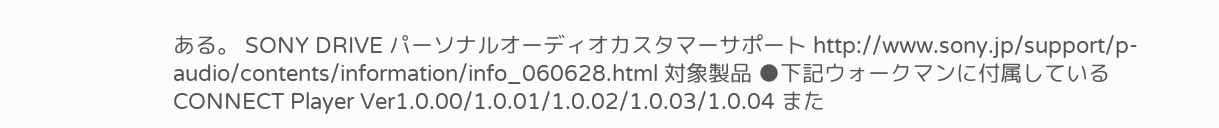ある。 SONY DRIVE パーソナルオーディオカスタマーサポート http://www.sony.jp/support/p-audio/contents/information/info_060628.html 対象製品 ●下記ウォークマンに付属している CONNECT Player Ver1.0.00/1.0.01/1.0.02/1.0.03/1.0.04 また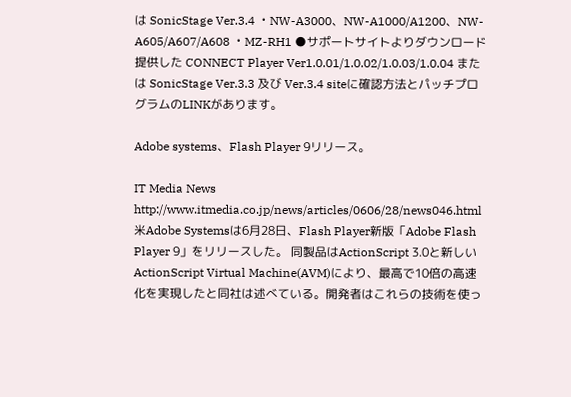は SonicStage Ver.3.4 ・NW-A3000、NW-A1000/A1200、NW-A605/A607/A608 ・MZ-RH1 ●サポートサイトよりダウンロード提供した CONNECT Player Ver1.0.01/1.0.02/1.0.03/1.0.04 または SonicStage Ver.3.3 及び Ver.3.4 siteに確認方法とパッチプログラムのLINKがあります。

Adobe systems、Flash Player 9リリース。

IT Media News http://www.itmedia.co.jp/news/articles/0606/28/news046.html 米Adobe Systemsは6月28日、Flash Player新版「Adobe Flash Player 9」をリリースした。 同製品はActionScript 3.0と新しいActionScript Virtual Machine(AVM)により、最高で10倍の高速化を実現したと同社は述べている。開発者はこれらの技術を使っ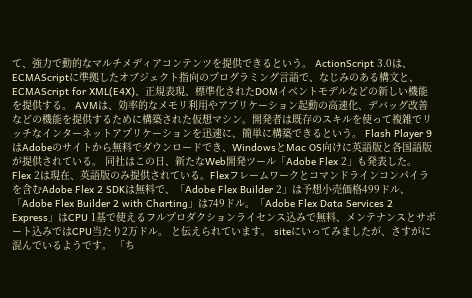て、強力で動的なマルチメディアコンテンツを提供できるという。 ActionScript 3.0は、ECMAScriptに準拠したオブジェクト指向のプログラミング言語で、なじみのある構文と、ECMAScript for XML(E4X)、正規表現、標準化されたDOMイベントモデルなどの新しい機能を提供する。 AVMは、効率的なメモリ利用やアプリケーション起動の高速化、デバッグ改善などの機能を提供するために構築された仮想マシン。開発者は既存のスキルを使って複雑でリッチなインターネットアプリケーションを迅速に、簡単に構築できるという。 Flash Player 9はAdobeのサイトから無料でダウンロードでき、WindowsとMac OS向けに英語版と各国語版が提供されている。 同社はこの日、新たなWeb開発ツール「Adobe Flex 2」も発表した。 Flex 2は現在、英語版のみ提供されている。Flexフレームワークとコマンドラインコンパイラを含むAdobe Flex 2 SDKは無料で、「Adobe Flex Builder 2」は予想小売価格499ドル、「Adobe Flex Builder 2 with Charting」は749ドル。「Adobe Flex Data Services 2 Express」はCPU 1基で使えるフルプロダクションライセンス込みで無料、メンテナンスとサポート込みではCPU当たり2万ドル。 と伝えられています。 siteにいってみましたが、さすがに混んでいるようです。 「ち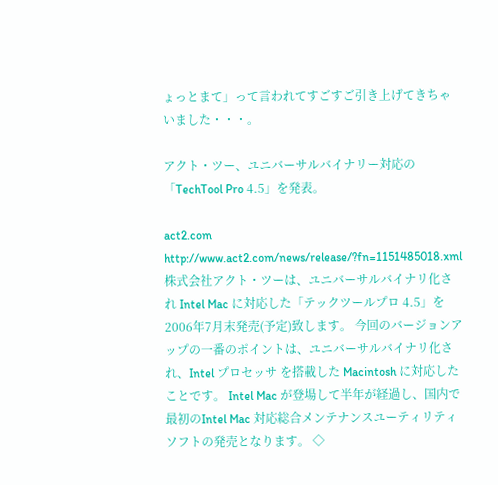ょっとまて」って言われてすごすご引き上げてきちゃいました・・・。

アクト・ツー、ユニバーサルバイナリー対応の「TechTool Pro 4.5」を発表。

act2.com http://www.act2.com/news/release/?fn=1151485018.xml 株式会社アクト・ツーは、ユニバーサルバイナリ化され Intel Mac に対応した「テックツールプロ 4.5」を 2006年7月末発売(予定)致します。 今回のバージョンアップの一番のポイントは、ユニバーサルバイナリ化され、Intel プロセッサ を搭載した Macintosh に対応したことです。 Intel Mac が登場して半年が経過し、国内で最初のIntel Mac 対応総合メンテナンスユーティリティソフトの発売となります。 ◇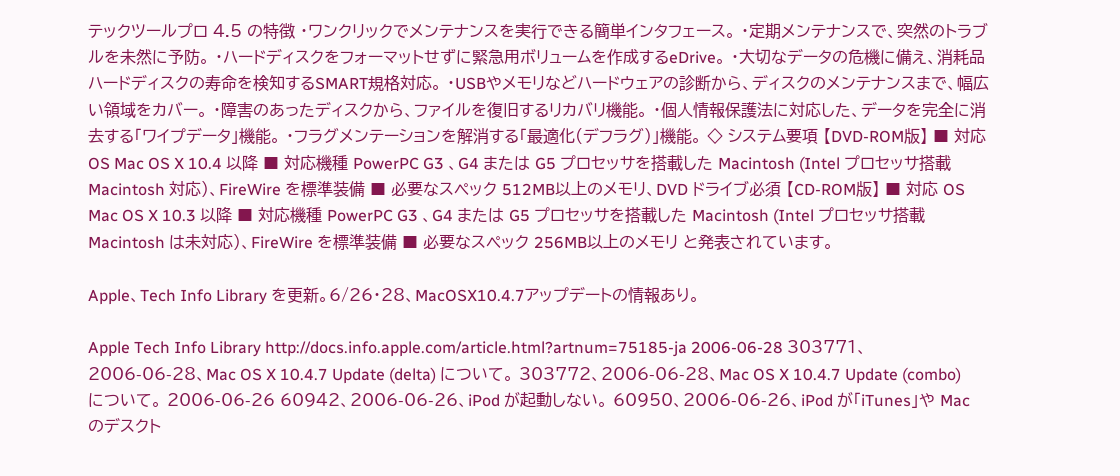テックツールプロ 4.5 の特徴 ・ワンクリックでメンテナンスを実行できる簡単インタフェース。 ・定期メンテナンスで、突然のトラブルを未然に予防。 ・ハードディスクをフォーマットせずに緊急用ボリュームを作成するeDrive。 ・大切なデータの危機に備え、消耗品ハードディスクの寿命を検知するSMART規格対応。 ・USBやメモリなどハードウェアの診断から、ディスクのメンテナンスまで、幅広い領域をカバー。 ・障害のあったディスクから、ファイルを復旧するリカバリ機能。 ・個人情報保護法に対応した、データを完全に消去する「ワイプデータ」機能。 ・フラグメンテーションを解消する「最適化(デフラグ)」機能。 ◇ システム要項 【DVD-ROM版】 ■ 対応 OS Mac OS X 10.4 以降 ■ 対応機種 PowerPC G3 、G4 または G5 プロセッサを搭載した Macintosh (Intel プロセッサ搭載 Macintosh 対応)、FireWire を標準装備 ■ 必要なスペック 512MB以上のメモリ、DVD ドライブ必須 【CD-ROM版】 ■ 対応 OS Mac OS X 10.3 以降 ■ 対応機種 PowerPC G3 、G4 または G5 プロセッサを搭載した Macintosh (Intel プロセッサ搭載 Macintosh は未対応)、FireWire を標準装備 ■ 必要なスペック 256MB以上のメモリ と発表されています。

Apple、Tech Info Library を更新。6/26・28、MacOSX10.4.7アップデートの情報あり。

Apple Tech Info Library http://docs.info.apple.com/article.html?artnum=75185-ja 2006-06-28 303771、2006-06-28、Mac OS X 10.4.7 Update (delta) について。 303772、2006-06-28、Mac OS X 10.4.7 Update (combo) について。 2006-06-26 60942、2006-06-26、iPod が起動しない。 60950、2006-06-26、iPod が「iTunes」や Mac のデスクト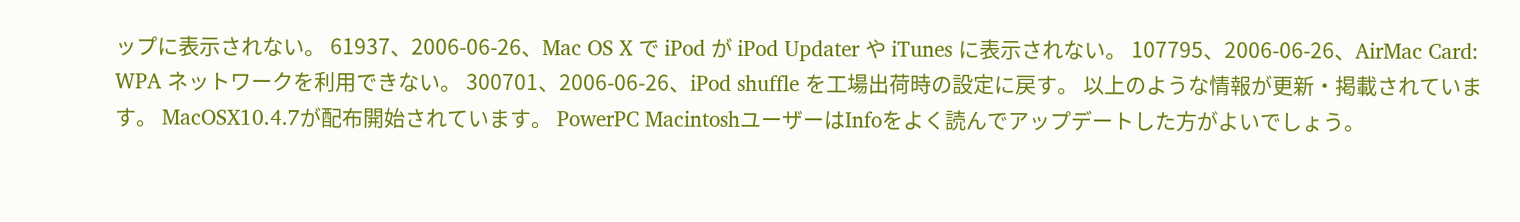ップに表示されない。 61937、2006-06-26、Mac OS X で iPod が iPod Updater や iTunes に表示されない。 107795、2006-06-26、AirMac Card: WPA ネットワークを利用できない。 300701、2006-06-26、iPod shuffle を工場出荷時の設定に戻す。 以上のような情報が更新・掲載されています。 MacOSX10.4.7が配布開始されています。 PowerPC MacintoshユーザーはInfoをよく読んでアップデートした方がよいでしょう。